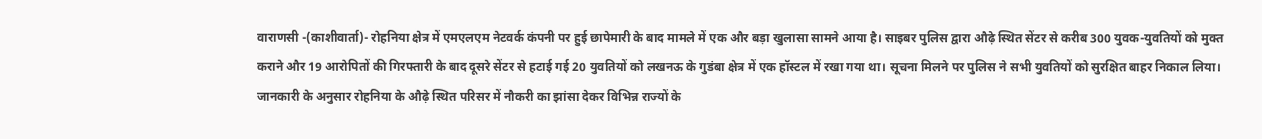वाराणसी -(काशीवार्ता)- रोहनिया क्षेत्र में एमएलएम नेटवर्क कंपनी पर हुई छापेमारी के बाद मामले में एक और बड़ा खुलासा सामने आया है। साइबर पुलिस द्वारा औढ़े स्थित सेंटर से करीब 300 युवक-युवतियों को मुक्त कराने और 19 आरोपितों की गिरफ्तारी के बाद दूसरे सेंटर से हटाई गई 20 युवतियों को लखनऊ के गुडंबा क्षेत्र में एक हॉस्टल में रखा गया था। सूचना मिलने पर पुलिस ने सभी युवतियों को सुरक्षित बाहर निकाल लिया। जानकारी के अनुसार रोहनिया के औढ़े स्थित परिसर में नौकरी का झांसा देकर विभिन्न राज्यों के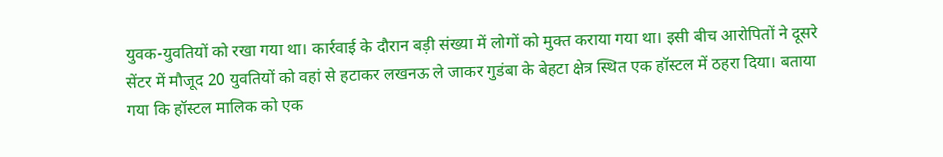युवक-युवतियों को रखा गया था। कार्रवाई के दौरान बड़ी संख्या में लोगों को मुक्त कराया गया था। इसी बीच आरोपितों ने दूसरे सेंटर में मौजूद 20 युवतियों को वहां से हटाकर लखनऊ ले जाकर गुडंबा के बेहटा क्षेत्र स्थित एक हॉस्टल में ठहरा दिया। बताया गया कि हॉस्टल मालिक को एक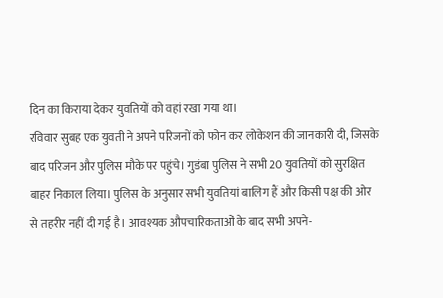दिन का किराया देकर युवतियों को वहां रखा गया था।
रविवार सुबह एक युवती ने अपने परिजनों को फोन कर लोकेशन की जानकारी दी, जिसके बाद परिजन और पुलिस मौके पर पहुंचे। गुडंबा पुलिस ने सभी 20 युवतियों को सुरक्षित बाहर निकाल लिया। पुलिस के अनुसार सभी युवतियां बालिग हैं और किसी पक्ष की ओर से तहरीर नहीं दी गई है। आवश्यक औपचारिकताओं के बाद सभी अपने-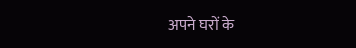अपने घरों के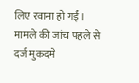लिए रवाना हो गईं। मामले की जांच पहले से दर्ज मुकदमे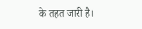के तहत जारी है।